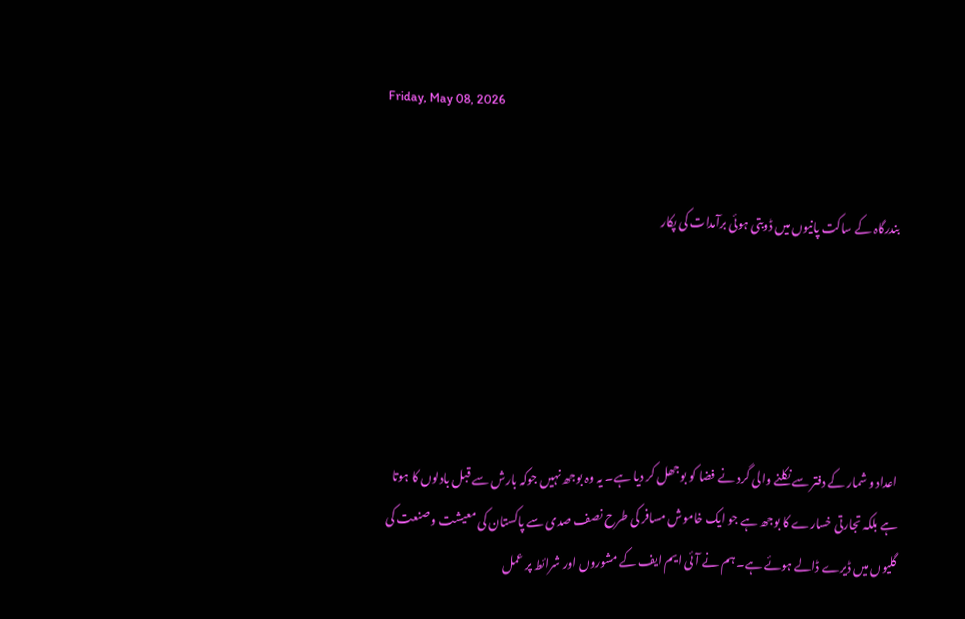Friday, May 08, 2026


بندرگاہ کے ساکت پانیوں میں ڈوبتی ہوئی برآمدات کی پکار





اعداد و شمار کے دفتر سے نکلنے والی گرد نے فضا کو بوجھل کر دیا ہے۔ یہ وہ بوجھ نہیں جوکہ بارش سے قبل بادلوں کا ہوتا ہے بلکہ تجارتی خسارے کا بوجھ ہے جو ایک خاموش مسافر کی طرح نصف صدی سے پاکستان کی معیشت و صنعت کی گلیوں میں ڈیرے ڈالے ہوئے ہے۔ ہم نے آئی ایم ایف کے مشوروں اور شرائط پر عمل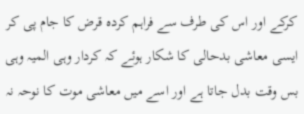کرکے اور اس کی طرف سے فراہم کردہ قرض کا جام پی کر ایسی معاشی بدحالی کا شکار ہوئے کہ کردار وہی المیہ وہی بس وقت بدل جاتا ہے اور اسے میں معاشی موت کا نوحہ نہ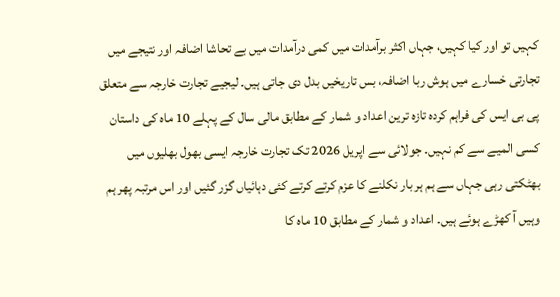کہیں تو اور کیا کہیں، جہاں اکثر برآمدات میں کمی درآمدات میں بے تحاشا اضافہ اور نتیجے میں تجارتی خسارے میں ہوش ربا اضافہ، بس تاریخیں بدل دی جاتی ہیں۔ لیجیے تجارت خارجہ سے متعلق پی بی ایس کی فراہم کردہ تازہ ترین اعداد و شمار کے مطابق مالی سال کے پہلے 10 ماہ کی داستان کسی المیے سے کم نہیں۔ جولائی سے اپریل 2026 تک تجارت خارجہ ایسی بھول بھلیوں میں بھٹکتی رہی جہاں سے ہم ہر بار نکلنے کا عزم کرتے کرتے کئی دہائیاں گزر گئیں اور اس مرتبہ پھر ہم وہیں آ کھڑے ہوئے ہیں۔ اعداد و شمار کے مطابق 10 ماہ کا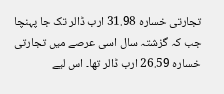تجارتی خسارہ 31.98 ارب ڈالر تک جا پہنچا جب کہ گزشتہ سال اسی عرصے میں تجارتی خسارہ 26.59 ارب ڈالر تھا۔ اس لیے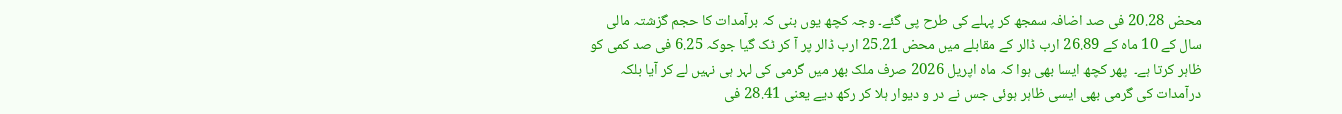محض 20.28 فی صد اضافہ سمجھ کر پہلے کی طرح پی گئے۔ وجہ کچھ یوں بنی کہ برآمدات کا حجم گزشتہ مالی سال کے 10 ماہ کے 26.89 ارب ڈالر کے مقابلے میں محض 25.21 ارب ڈالر پر آ کر ٹک گیا جوکہ 6.25 فی صد کمی کو ظاہر کرتا ہے۔  پھر کچھ ایسا بھی ہوا کہ ماہ اپریل 2026 صرف ملک بھر میں گرمی کی لہر ہی نہیں لے کر آیا بلکہ درآمدات کی گرمی بھی ایسی ظاہر ہوئی جس نے در و دیوار ہلا کر رکھ دیے یعنی 28.41 فی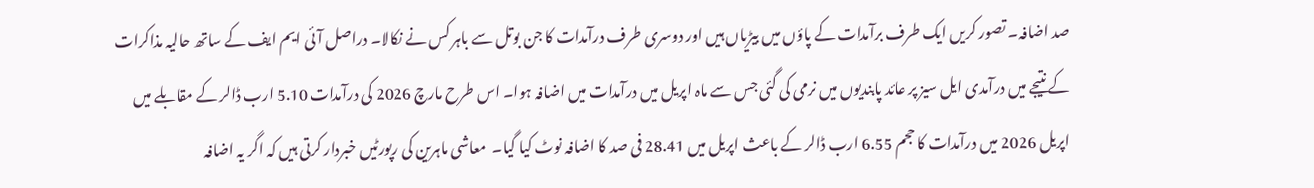صد اضافہ۔ تصور کریں ایک طرف برآمدات کے پاؤں میں بیڑیاں ہیں اور دوسری طرف درآمدات کا جن بوتل سے باہر کس نے نکالا۔ دراصل آئی ایم ایف کے ساتھ حالیہ مذاکرات کے نتیجے میں درآمدی ایل سیز پر عائد پابندیوں میں نرمی کی گئی جس سے ماہ اپریل میں درآمدات میں اضافہ ہوا۔ اس طرح مارچ 2026 کی درآمدات 5.10 ارب ڈالر کے مقابلے میں اپریل 2026 میں درآمدات کا حجم 6.55 ارب ڈالر کے باعث اپریل میں 28.41 فی صد کا اضافہ نوٹ کیا گیا۔  معاشی ماہرین کی رپورٹیں خبردار کرتی ہیں کہ اگر یہ اضافہ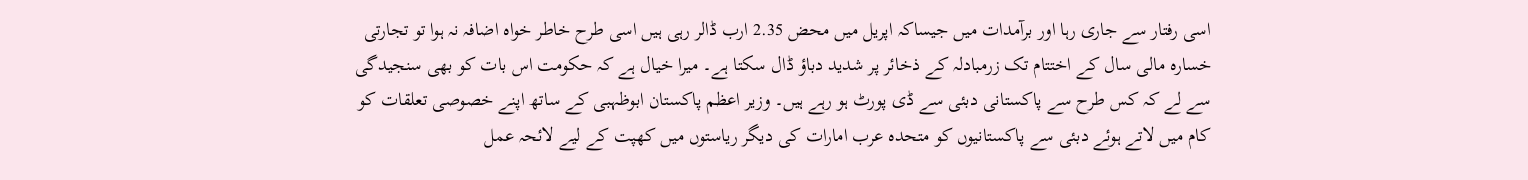اسی رفتار سے جاری رہا اور برآمدات میں جیساکہ اپریل میں محض 2.35 ارب ڈالر رہی ہیں اسی طرح خاطر خواہ اضافہ نہ ہوا تو تجارتی خسارہ مالی سال کے اختتام تک زرمبادلہ کے ذخائر پر شدید دباؤ ڈال سکتا ہے۔ میرا خیال ہے کہ حکومت اس بات کو بھی سنجیدگی سے لے کہ کس طرح سے پاکستانی دبئی سے ڈی پورٹ ہو رہے ہیں۔ وزیر اعظم پاکستان ابوظہبی کے ساتھ اپنے خصوصی تعلقات کو کام میں لاتے ہوئے دبئی سے پاکستانیوں کو متحدہ عرب امارات کی دیگر ریاستوں میں کھپت کے لیے لائحہ عمل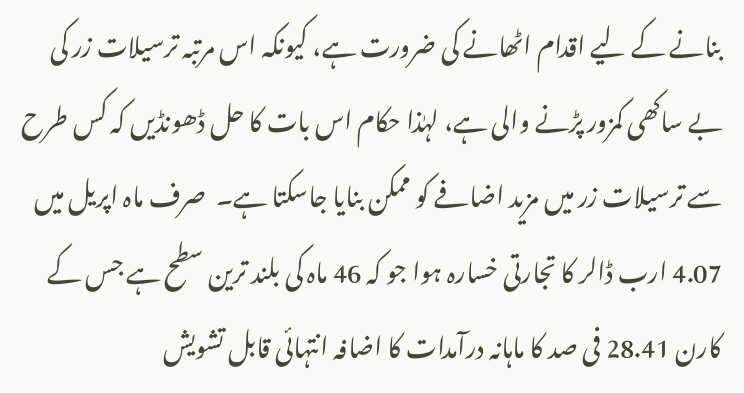بنانے کے لیے اقدام اٹھانے کی ضرورت ہے، کیونکہ اس مرتبہ ترسیلات زر کی بے ساکھی کمزور پڑنے والی ہے، لہٰذا حکام اس بات کا حل ڈھونڈیں کہ کس طرح سے ترسیلات زر میں مزید اضافے کو ممکن بنایا جاسکتا ہے۔  صرف ماہ اپریل میں 4.07 ارب ڈالر کا تجارتی خسارہ ہوا جو کہ 46 ماہ کی بلند ترین سطح ہے جس کے کارن 28.41 فی صد کا ماہانہ درآمدات کا اضافہ انتہائی قابل تشویش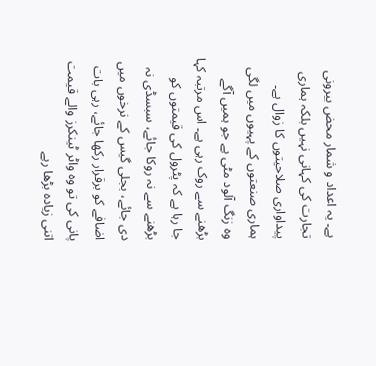ہے۔ یہ اعداد و شمار محض بیرونی تجارت کی کہانی نہیں بلکہ ہماری پیداواری صلاحیتوں کا زوال ہے۔ ہماری صنعتوں کے پہیوں میں لگی وہ زنگ آلود مٹی ہے جو ہمیں آگے بڑھنے سے روک رہی ہے۔ اس مرتبہ کہا جا رہا ہے کہ پٹرول کی قیمتوں کو بڑھنے سے نہ روکا جائے، سبسڈی نہ دی جائے، بجلی گیس کے نرخوں میں اضافے کو برقرار رکھا جائے، رہی بات پانی کی تو وہ واٹر ٹینکرز والے قیمت اتنی زیادہ بڑھا رہے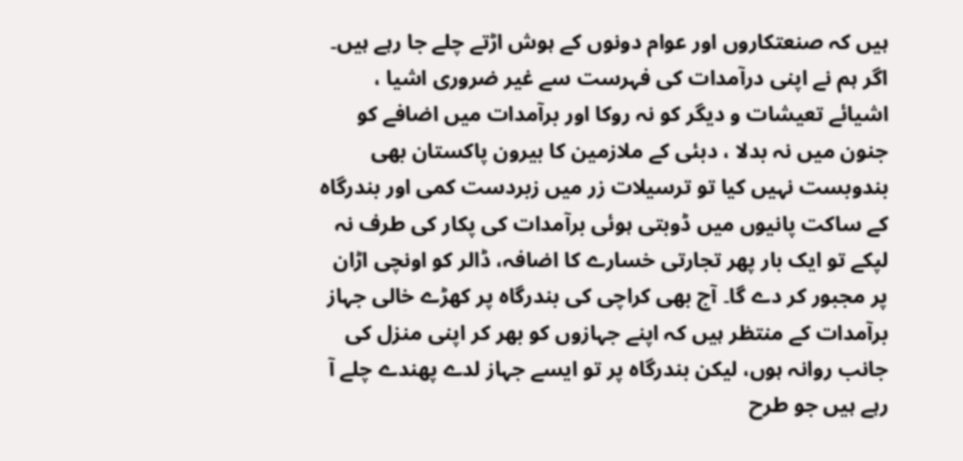ہیں کہ صنعتکاروں اور عوام دونوں کے ہوش اڑتے چلے جا رہے ہیں۔  اگر ہم نے اپنی درآمدات کی فہرست سے غیر ضروری اشیا ، اشیائے تعیشات و دیگر کو نہ روکا اور برآمدات میں اضافے کو جنون میں نہ بدلا ، دبئی کے ملازمین کا بیرون پاکستان بھی بندوبست نہیں کیا تو ترسیلات زر میں زبردست کمی اور بندرگاہ کے ساکت پانیوں میں ڈوبتی ہوئی برآمدات کی پکار کی طرف نہ لپکے تو ایک بار پھر تجارتی خسارے کا اضافہ، ڈالر کو اونچی اڑان پر مجبور کر دے گا۔ آج بھی کراچی کی بندرگاہ پر کھڑے خالی جہاز برآمدات کے منتظر ہیں کہ اپنے جہازوں کو بھر کر اپنی منزل کی جانب روانہ ہوں، لیکن بندرگاہ پر تو ایسے جہاز لدے پھندے چلے آ رہے ہیں جو طرح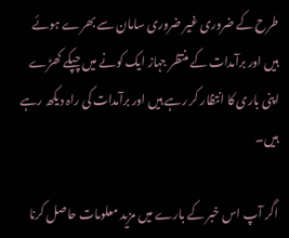طرح کے ضروری غیر ضروری سامان سے بھرے ہوئے ہیں اور برآمدات کے منتظر جہاز ایک کونے میں چپکے کھڑے اپنی باری کا انتظار کر رہے ہیں اور برآمدات کی راہ دیکھ رہے ہیں۔

اگر آپ اس خبر کے بارے میں مزید معلومات حاصل کرنا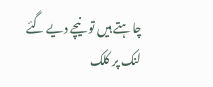چاہتے ہیں تو نیچے دیے گئے لنک پر کلک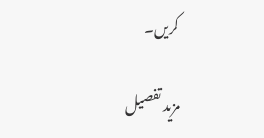کریں۔

مزید تفصیل